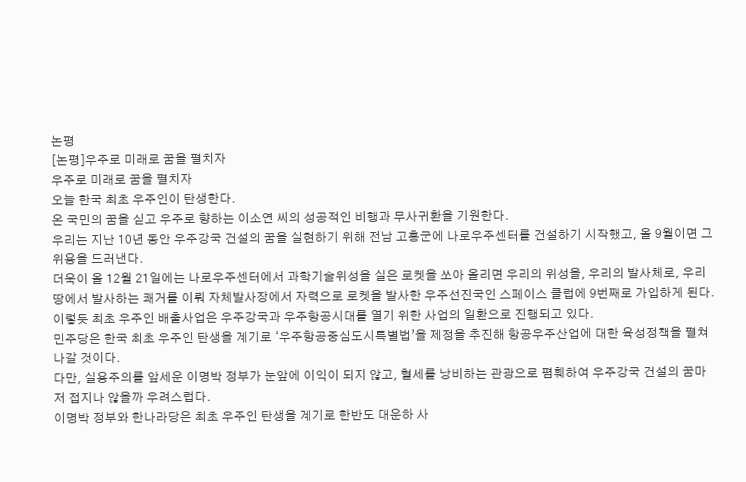논평
[논평]우주로 미래로 꿈을 펼치자
우주로 미래로 꿈을 펼치자
오늘 한국 최초 우주인이 탄생한다.
온 국민의 꿈을 싣고 우주로 향하는 이소연 씨의 성공적인 비행과 무사귀환을 기원한다.
우리는 지난 10년 동안 우주강국 건설의 꿈을 실현하기 위해 전남 고흥군에 나로우주센터를 건설하기 시작했고, 올 9월이면 그 위용을 드러낸다.
더욱이 올 12월 21일에는 나로우주센터에서 과학기술위성을 실은 로켓을 쏘아 올리면 우리의 위성을, 우리의 발사체로, 우리 땅에서 발사하는 쾌거를 이뤄 자체발사장에서 자력으로 로켓을 발사한 우주선진국인 스페이스 클럽에 9번째로 가입하게 된다.
이렇듯 최초 우주인 배출사업은 우주강국과 우주항공시대를 열기 위한 사업의 일환으로 진행되고 있다.
민주당은 한국 최초 우주인 탄생을 계기로 ‘우주항공중심도시특별법’을 제정을 추진해 항공우주산업에 대한 육성정책을 펼쳐 나갈 것이다.
다만, 실용주의를 앞세운 이명박 정부가 눈앞에 이익이 되지 않고, 혈세를 낭비하는 관광으로 폄훼하여 우주강국 건설의 꿈마저 접지나 않을까 우려스럽다.
이명박 정부와 한나라당은 최초 우주인 탄생을 계기로 한반도 대운하 사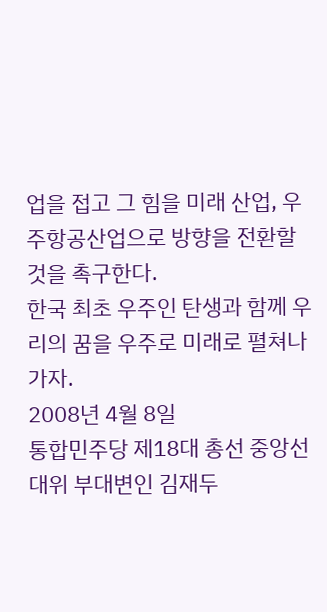업을 접고 그 힘을 미래 산업, 우주항공산업으로 방향을 전환할 것을 촉구한다.
한국 최초 우주인 탄생과 함께 우리의 꿈을 우주로 미래로 펼쳐나가자.
2008년 4월 8일
통합민주당 제18대 총선 중앙선대위 부대변인 김재두